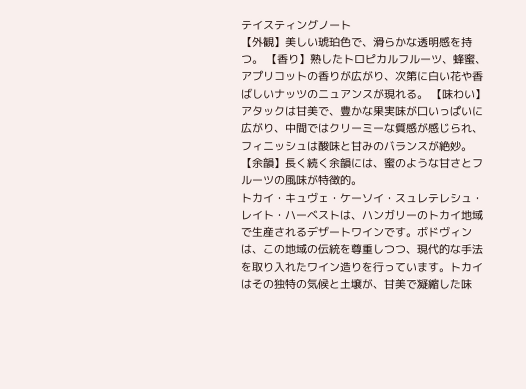テイスティングノート
【外観】美しい琥珀色で、滑らかな透明感を持つ。 【香り】熟したトロピカルフルーツ、蜂蜜、アプリコットの香りが広がり、次第に白い花や香ばしいナッツのニュアンスが現れる。 【味わい】アタックは甘美で、豊かな果実味が口いっぱいに広がり、中間ではクリーミーな質感が感じられ、フィニッシュは酸味と甘みのバランスが絶妙。 【余韻】長く続く余韻には、蜜のような甘さとフルーツの風味が特徴的。
トカイ・キュヴェ・ケーソイ・スュレテレシュ・レイト・ハーベストは、ハンガリーのトカイ地域で生産されるデザートワインです。ボドヴィンは、この地域の伝統を尊重しつつ、現代的な手法を取り入れたワイン造りを行っています。トカイはその独特の気候と土壌が、甘美で凝縮した味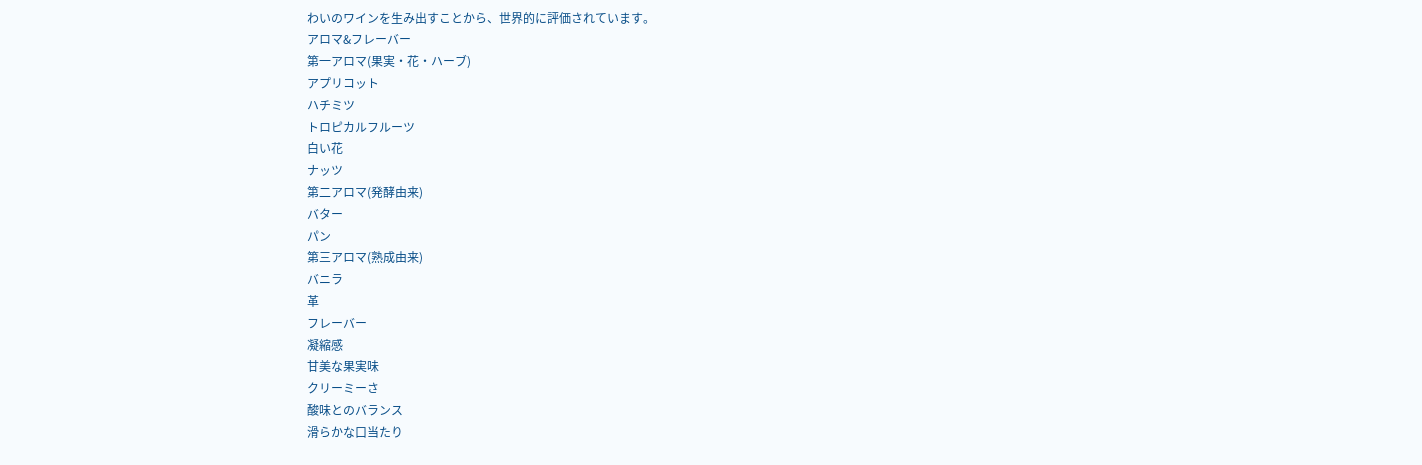わいのワインを生み出すことから、世界的に評価されています。
アロマ&フレーバー
第一アロマ(果実・花・ハーブ)
アプリコット
ハチミツ
トロピカルフルーツ
白い花
ナッツ
第二アロマ(発酵由来)
バター
パン
第三アロマ(熟成由来)
バニラ
革
フレーバー
凝縮感
甘美な果実味
クリーミーさ
酸味とのバランス
滑らかな口当たり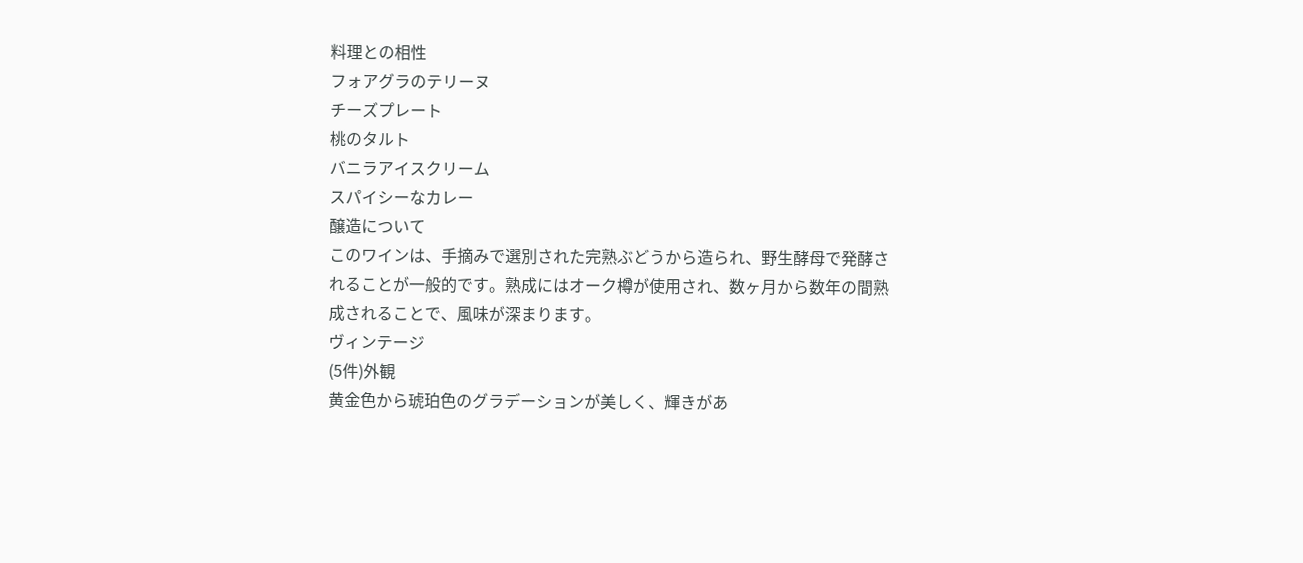料理との相性
フォアグラのテリーヌ
チーズプレート
桃のタルト
バニラアイスクリーム
スパイシーなカレー
醸造について
このワインは、手摘みで選別された完熟ぶどうから造られ、野生酵母で発酵されることが一般的です。熟成にはオーク樽が使用され、数ヶ月から数年の間熟成されることで、風味が深まります。
ヴィンテージ
(5件)外観
黄金色から琥珀色のグラデーションが美しく、輝きがあ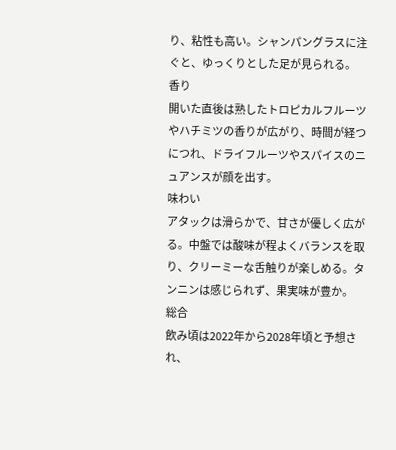り、粘性も高い。シャンパングラスに注ぐと、ゆっくりとした足が見られる。
香り
開いた直後は熟したトロピカルフルーツやハチミツの香りが広がり、時間が経つにつれ、ドライフルーツやスパイスのニュアンスが顔を出す。
味わい
アタックは滑らかで、甘さが優しく広がる。中盤では酸味が程よくバランスを取り、クリーミーな舌触りが楽しめる。タンニンは感じられず、果実味が豊か。
総合
飲み頃は2022年から2028年頃と予想され、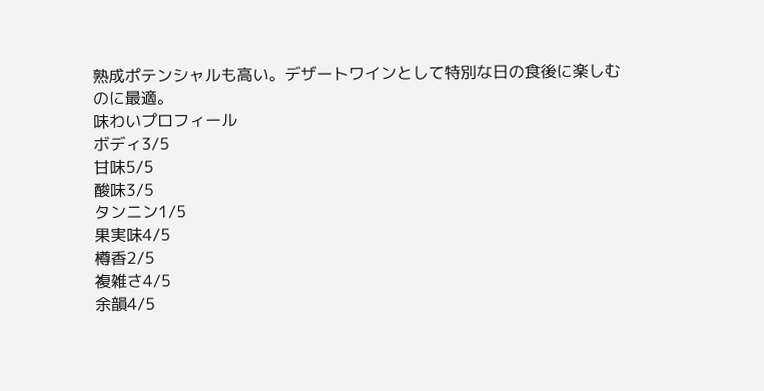熟成ポテンシャルも高い。デザートワインとして特別な日の食後に楽しむのに最適。
味わいプロフィール
ボディ3/5
甘味5/5
酸味3/5
タンニン1/5
果実味4/5
樽香2/5
複雑さ4/5
余韻4/5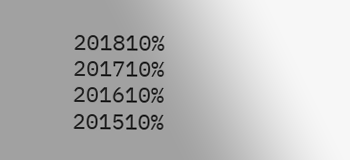201810%
201710%
201610%
201510%